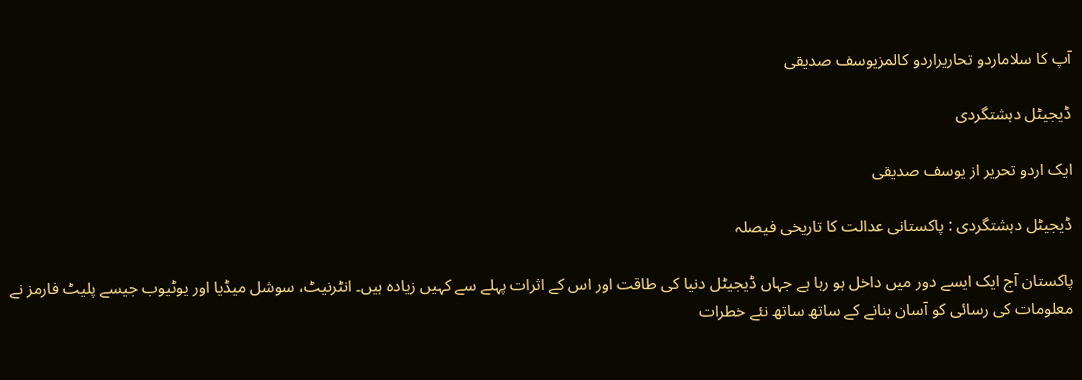آپ کا سلاماردو تحاریراردو کالمزیوسف صدیقی

ڈیجیٹل دہشتگردی

ایک اردو تحریر از یوسف صدیقی

ڈیجیٹل دہشتگردی : پاکستانی عدالت کا تاریخی فیصلہ

پاکستان آج ایک ایسے دور میں داخل ہو رہا ہے جہاں ڈیجیٹل دنیا کی طاقت اور اس کے اثرات پہلے سے کہیں زیادہ ہیں۔ انٹرنیٹ، سوشل میڈیا اور یوٹیوب جیسے پلیٹ فارمز نے معلومات کی رسائی کو آسان بنانے کے ساتھ ساتھ نئے خطرات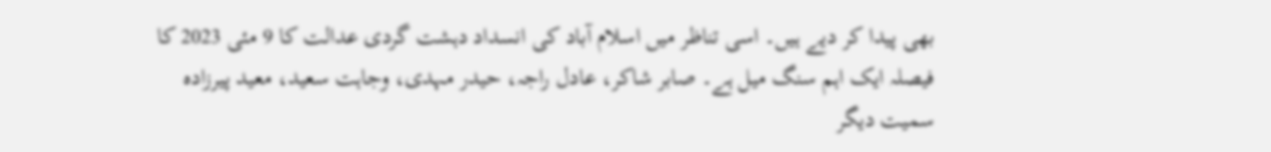بھی پیدا کر دیے ہیں۔ اسی تناظر میں اسلام آباد کی انسداد دہشت گردی عدالت کا 9 مئی 2023 کا فیصلہ ایک اہم سنگ میل ہے۔ صابر شاکر، عادل راجہ، حیدر مہدی، وجاہت سعید، معید پیرزادہ سمیت دیگر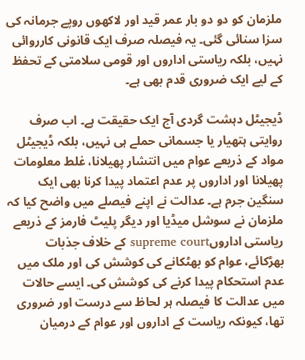ملزمان کو دو دو بار عمر قید اور لاکھوں روپے جرمانہ کی سزا سنائی گئی۔ یہ فیصلہ صرف ایک قانونی کارروائی نہیں، بلکہ ریاستی اداروں اور قومی سلامتی کے تحفظ کے لیے ایک ضروری قدم بھی ہے۔

ڈیجیٹل دہشت گردی آج ایک حقیقت ہے۔ اب صرف روایتی ہتھیار یا جسمانی حملے ہی نہیں، بلکہ ڈیجیٹل مواد کے ذریعے عوام میں انتشار پھیلانا، غلط معلومات پھیلانا اور اداروں پر عدم اعتماد پیدا کرنا بھی ایک سنگین جرم ہے۔ عدالت نے اپنے فیصلے میں واضح کیا کہ ملزمان نے سوشل میڈیا اور دیگر پلیٹ فارمز کے ذریعے ریاستی اداروںsupreme court کے خلاف جذبات بھڑکائے، عوام کو بھٹکانے کی کوشش کی اور ملک میں عدم استحکام پیدا کرنے کی کوشش کی۔ ایسے حالات میں عدالت کا فیصلہ ہر لحاظ سے درست اور ضروری تھا، کیونکہ ریاست کے اداروں اور عوام کے درمیان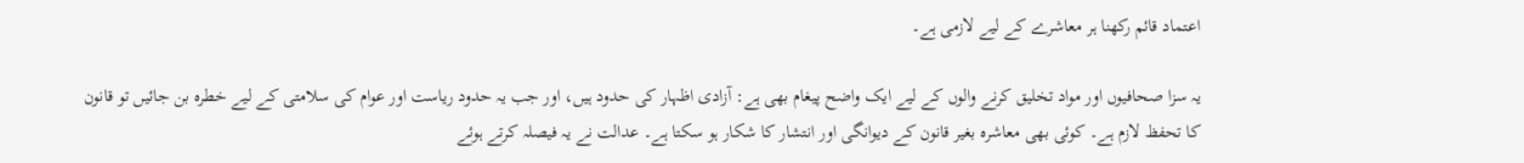اعتماد قائم رکھنا ہر معاشرے کے لیے لازمی ہے۔

یہ سزا صحافیوں اور مواد تخلیق کرنے والوں کے لیے ایک واضح پیغام بھی ہے: آزادی اظہار کی حدود ہیں، اور جب یہ حدود ریاست اور عوام کی سلامتی کے لیے خطرہ بن جائیں تو قانون کا تحفظ لازم ہے۔ کوئی بھی معاشرہ بغیر قانون کے دیوانگی اور انتشار کا شکار ہو سکتا ہے۔ عدالت نے یہ فیصلہ کرتے ہوئے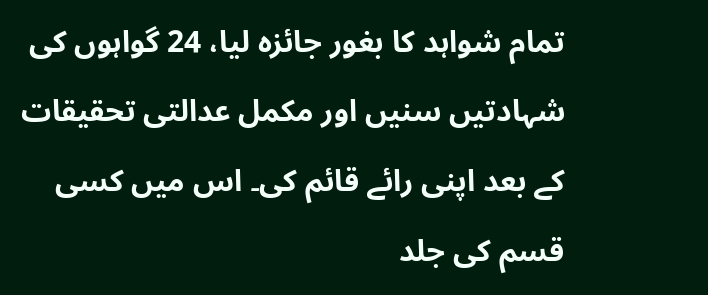تمام شواہد کا بغور جائزہ لیا، 24 گواہوں کی شہادتیں سنیں اور مکمل عدالتی تحقیقات کے بعد اپنی رائے قائم کی۔ اس میں کسی قسم کی جلد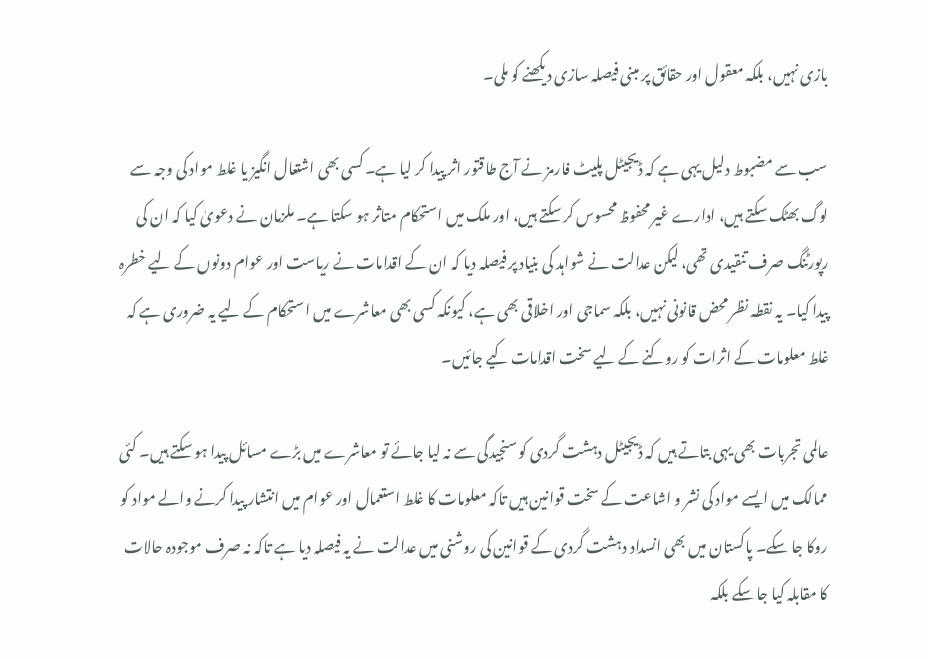بازی نہیں، بلکہ معقول اور حقائق پر مبنی فیصلہ سازی دیکھنے کو ملی۔

سب سے مضبوط دلیل یہی ہے کہ ڈیجیٹل پلیٹ فارمز نے آج طاقتور اثر پیدا کر لیا ہے۔ کسی بھی اشتعال انگیز یا غلط مواد کی وجہ سے لوگ بھٹک سکتے ہیں، ادارے غیر محفوظ محسوس کر سکتے ہیں، اور ملک میں استحکام متاثر ہو سکتا ہے۔ ملزمان نے دعویٰ کیا کہ ان کی رپورٹنگ صرف تنقیدی تھی، لیکن عدالت نے شواہد کی بنیاد پر فیصلہ دیا کہ ان کے اقدامات نے ریاست اور عوام دونوں کے لیے خطرہ پیدا کیا۔ یہ نقطہ نظر محض قانونی نہیں، بلکہ سماجی اور اخلاقی بھی ہے، کیونکہ کسی بھی معاشرے میں استحکام کے لیے یہ ضروری ہے کہ غلط معلومات کے اثرات کو روکنے کے لیے سخت اقدامات کیے جائیں۔

عالمی تجربات بھی یہی بتاتے ہیں کہ ڈیجیٹل دہشت گردی کو سنجیدگی سے نہ لیا جائے تو معاشرے میں بڑے مسائل پیدا ہو سکتے ہیں۔ کئی ممالک میں ایسے مواد کی نشر و اشاعت کے سخت قوانین ہیں تاکہ معلومات کا غلط استعمال اور عوام میں انتشار پیدا کرنے والے مواد کو روکا جا سکے۔ پاکستان میں بھی انسداد دہشت گردی کے قوانین کی روشنی میں عدالت نے یہ فیصلہ دیا ہے تاکہ نہ صرف موجودہ حالات کا مقابلہ کیا جا سکے بلکہ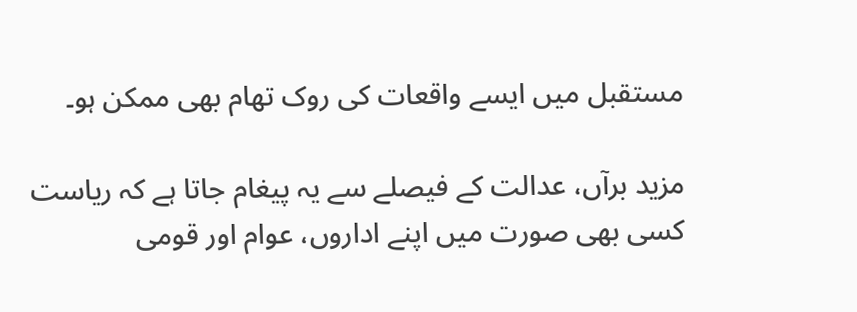مستقبل میں ایسے واقعات کی روک تھام بھی ممکن ہو۔

مزید برآں، عدالت کے فیصلے سے یہ پیغام جاتا ہے کہ ریاست کسی بھی صورت میں اپنے اداروں، عوام اور قومی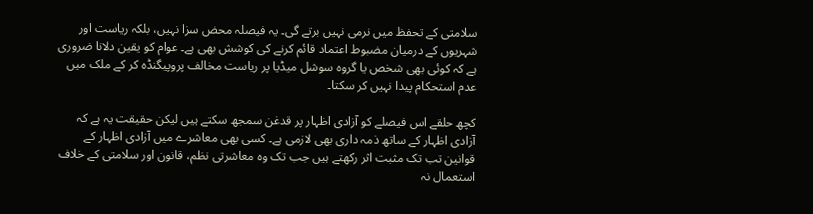سلامتی کے تحفظ میں نرمی نہیں برتے گی۔ یہ فیصلہ محض سزا نہیں، بلکہ ریاست اور شہریوں کے درمیان مضبوط اعتماد قائم کرنے کی کوشش بھی ہے۔ عوام کو یقین دلانا ضروری ہے کہ کوئی بھی شخص یا گروہ سوشل میڈیا پر ریاست مخالف پروپیگنڈہ کر کے ملک میں عدم استحکام پیدا نہیں کر سکتا۔

کچھ حلقے اس فیصلے کو آزادی اظہار پر قدغن سمجھ سکتے ہیں لیکن حقیقت یہ ہے کہ آزادی اظہار کے ساتھ ذمہ داری بھی لازمی ہے۔ کسی بھی معاشرے میں آزادی اظہار کے قوانین تب تک مثبت اثر رکھتے ہیں جب تک وہ معاشرتی نظم، قانون اور سلامتی کے خلاف استعمال نہ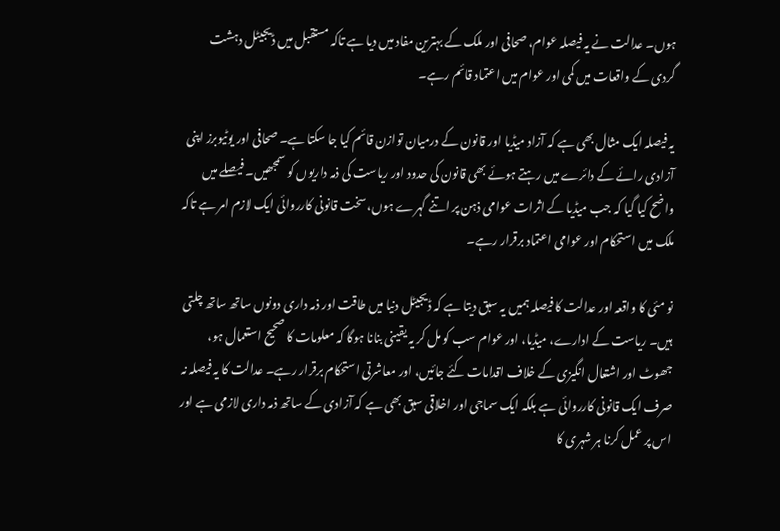ہوں۔ عدالت نے یہ فیصلہ عوام، صحافی اور ملک کے بہترین مفاد میں دیا ہے تاکہ مستقبل میں ڈیجیٹل دہشت گردی کے واقعات میں کمی اور عوام میں اعتماد قائم رہے۔

یہ فیصلہ ایک مثال بھی ہے کہ آزاد میڈیا اور قانون کے درمیان توازن قائم کیا جا سکتا ہے۔ صحافی اور یوٹیوبرز اپنی آزادی رائے کے دائرے میں رہتے ہوئے بھی قانون کی حدود اور ریاست کی ذمہ داریوں کو سمجھیں۔ فیصلے میں واضح کیا گیا کہ جب میڈیا کے اثرات عوامی ذہن پر اتنے گہرے ہوں، سخت قانونی کارروائی ایک لازم امر ہے تاکہ ملک میں استحکام اور عوامی اعتماد برقرار رہے۔

نو مئی کا واقعہ اور عدالت کا فیصلہ ہمیں یہ سبق دیتا ہے کہ ڈیجیٹل دنیا میں طاقت اور ذمہ داری دونوں ساتھ ساتھ چلتی ہیں۔ ریاست کے ادارے، میڈیا، اور عوام سب کو مل کر یہ یقینی بنانا ہوگا کہ معلومات کا صحیح استعمال ہو، جھوٹ اور اشتعال انگیزی کے خلاف اقدامات کئے جائیں، اور معاشرتی استحکام برقرار رہے۔ عدالت کا یہ فیصلہ نہ صرف ایک قانونی کارروائی ہے بلکہ ایک سماجی اور اخلاقی سبق بھی ہے کہ آزادی کے ساتھ ذمہ داری لازمی ہے اور اس پر عمل کرنا ہر شہری کا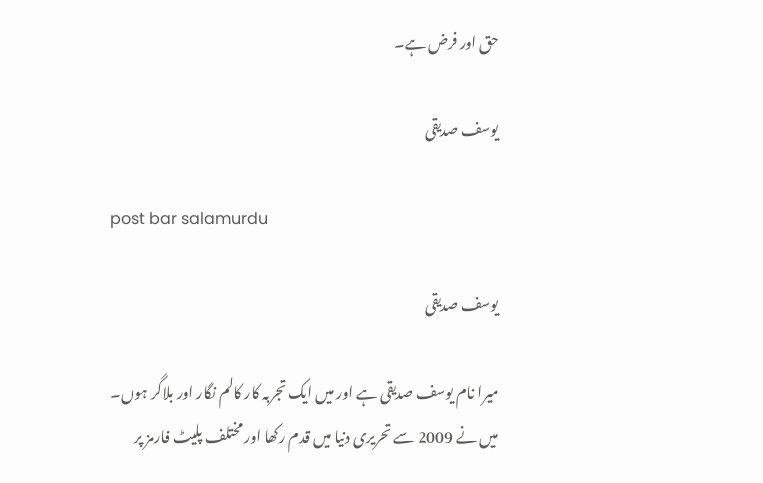حق اور فرض ہے۔

یوسف صدیقی

post bar salamurdu

یوسف صدیقی

میرا نام یوسف صدیقی ہے اور میں ایک تجربہ کار کالم نگار اور بلاگر ہوں۔ میں نے 2009 سے تحریری دنیا میں قدم رکھا اور مختلف پلیٹ فارمز پر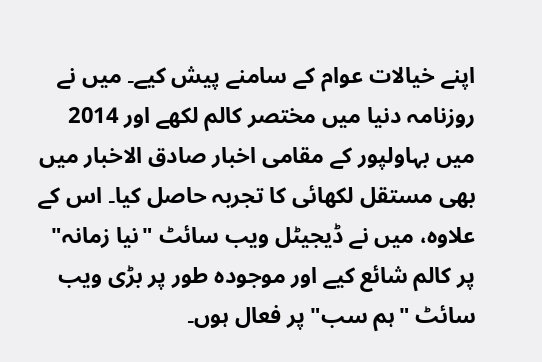اپنے خیالات عوام کے سامنے پیش کیے۔ میں نے روزنامہ دنیا میں مختصر کالم لکھے اور 2014 میں بہاولپور کے مقامی اخبار صادق الاخبار میں بھی مستقل لکھائی کا تجربہ حاصل کیا۔ اس کے علاوہ، میں نے ڈیجیٹل ویب سائٹ "نیا زمانہ" پر کالم شائع کیے اور موجودہ طور پر بڑی ویب سائٹ "ہم سب" پر فعال ہوں۔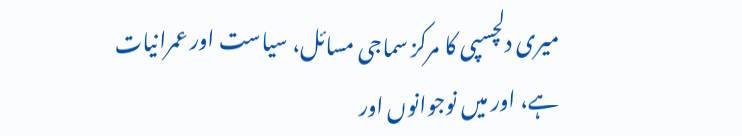میری دلچسپی کا مرکز سماجی مسائل، سیاست اور عمرانیات ہے، اور میں نوجوانوں اور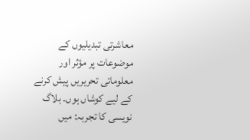معاشرتی تبدیلیوں کے موضوعات پر مؤثر اور معلوماتی تحریریں پیش کرنے کے لیے کوشاں ہوں۔ بلاگ نویسی کا تجربہ: میں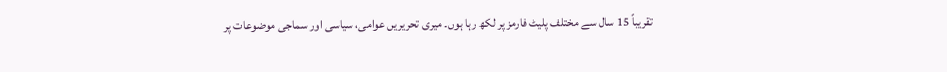تقریباً 15 سال سے مختلف پلیٹ فارمز پر لکھ رہا ہوں۔ میری تحریریں عوامی، سیاسی اور سماجی موضوعات پر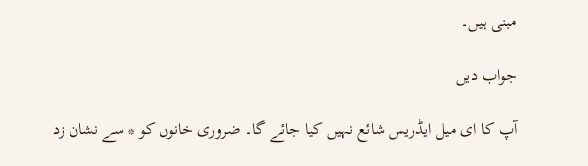مبنی ہیں۔

جواب دیں

آپ کا ای میل ایڈریس شائع نہیں کیا جائے گا۔ ضروری خانوں کو * سے نشان زد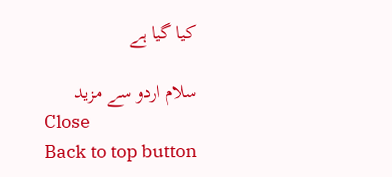کیا گیا ہے

سلام اردو سے مزید
Close
Back to top button